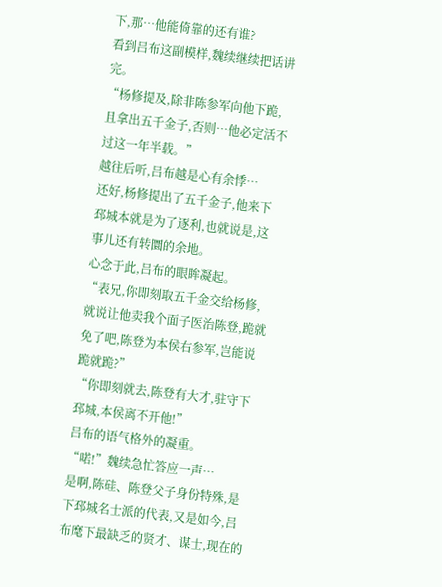下,那…他能倚靠的还有谁?
看到吕布这副模样,魏续继续把话讲完。
“杨修提及,除非陈参军向他下跪,且拿出五千金子,否则…他必定活不过这一年半载。”
越往后听,吕布越是心有余悸…
还好,杨修提出了五千金子,他来下邳城本就是为了逐利,也就说是,这事儿还有转圜的余地。
心念于此,吕布的眼眸凝起。
“表兄,你即刻取五千金交给杨修,就说让他卖我个面子医治陈登,跪就免了吧,陈登为本侯右参军,岂能说跪就跪?”
“你即刻就去,陈登有大才,驻守下邳城,本侯离不开他!”
吕布的语气格外的凝重。
“喏!”魏续急忙答应一声…
是啊,陈硅、陈登父子身份特殊,是下邳城名士派的代表,又是如今,吕布麾下最缺乏的贤才、谋士,现在的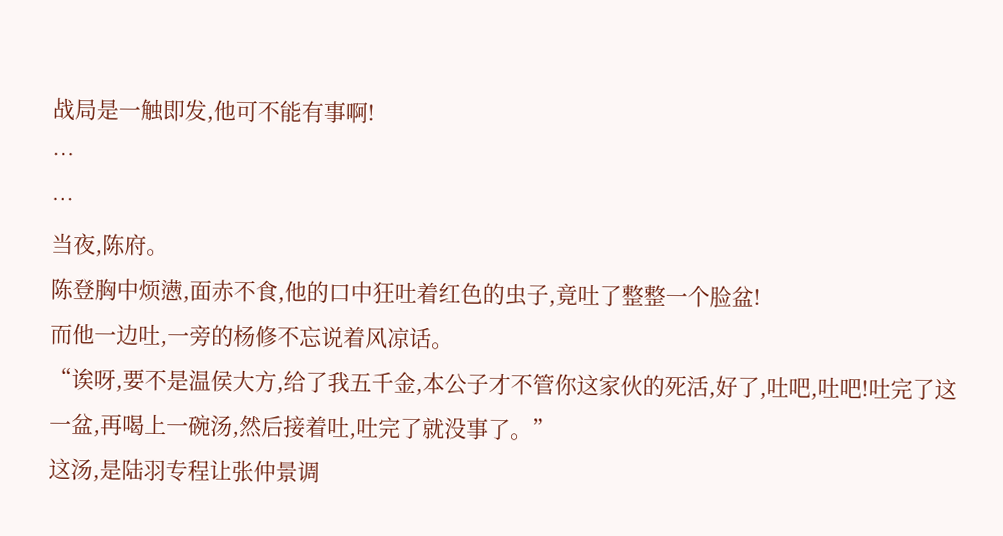战局是一触即发,他可不能有事啊!
…
…
当夜,陈府。
陈登胸中烦懑,面赤不食,他的口中狂吐着红色的虫子,竟吐了整整一个脸盆!
而他一边吐,一旁的杨修不忘说着风凉话。
“诶呀,要不是温侯大方,给了我五千金,本公子才不管你这家伙的死活,好了,吐吧,吐吧!吐完了这一盆,再喝上一碗汤,然后接着吐,吐完了就没事了。”
这汤,是陆羽专程让张仲景调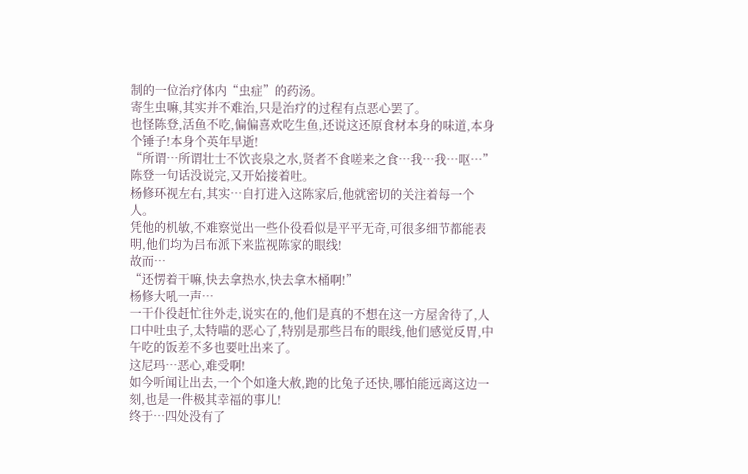制的一位治疗体内“虫症”的药汤。
寄生虫嘛,其实并不难治,只是治疗的过程有点恶心罢了。
也怪陈登,活鱼不吃,偏偏喜欢吃生鱼,还说这还原食材本身的味道,本身个锤子!本身个英年早逝!
“所谓…所谓壮士不饮丧泉之水,贤者不食嗟来之食…我…我…呕…”
陈登一句话没说完,又开始接着吐。
杨修环视左右,其实…自打进入这陈家后,他就密切的关注着每一个人。
凭他的机敏,不难察觉出一些仆役看似是平平无奇,可很多细节都能表明,他们均为吕布派下来监视陈家的眼线!
故而…
“还愣着干嘛,快去拿热水,快去拿木桶啊!”
杨修大吼一声…
一干仆役赶忙往外走,说实在的,他们是真的不想在这一方屋舍待了,人口中吐虫子,太特喵的恶心了,特别是那些吕布的眼线,他们感觉反胃,中午吃的饭差不多也要吐出来了。
这尼玛…恶心,难受啊!
如今听闻让出去,一个个如逢大赦,跑的比兔子还快,哪怕能远离这边一刻,也是一件极其幸福的事儿!
终于…四处没有了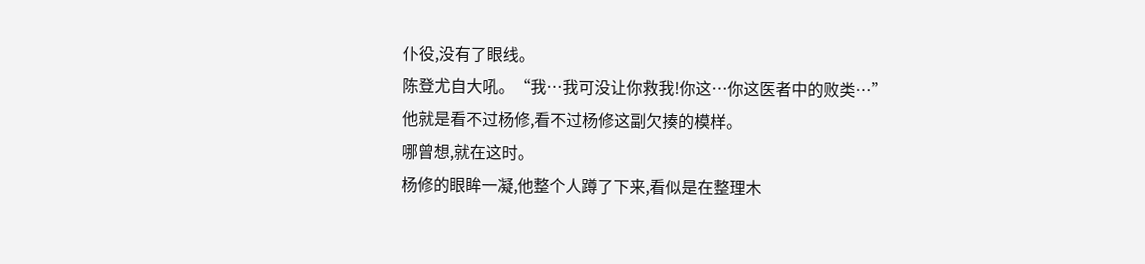仆役,没有了眼线。
陈登尤自大吼。“我…我可没让你救我!你这…你这医者中的败类…”
他就是看不过杨修,看不过杨修这副欠揍的模样。
哪曾想,就在这时。
杨修的眼眸一凝,他整个人蹲了下来,看似是在整理木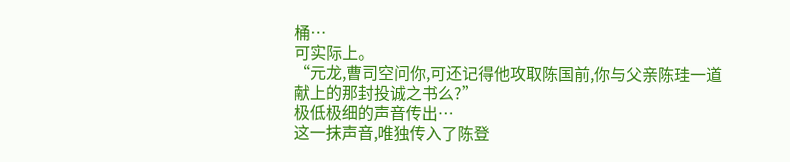桶…
可实际上。
“元龙,曹司空问你,可还记得他攻取陈国前,你与父亲陈珪一道献上的那封投诚之书么?”
极低极细的声音传出…
这一抹声音,唯独传入了陈登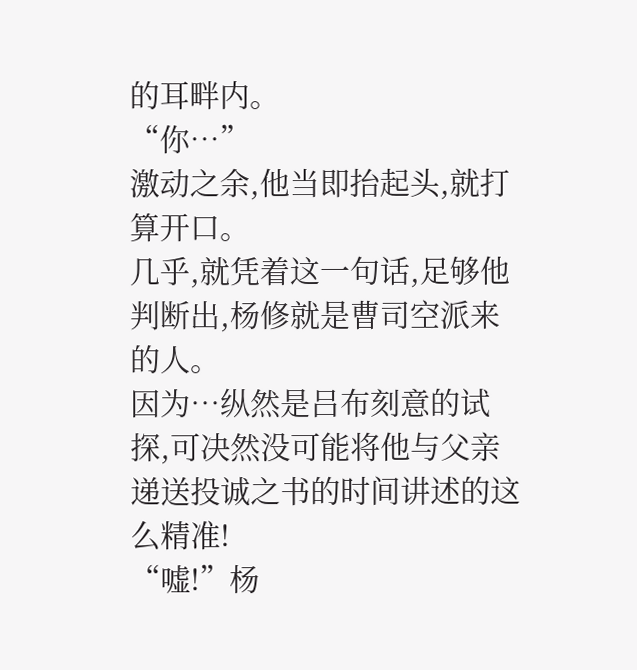的耳畔内。
“你…”
激动之余,他当即抬起头,就打算开口。
几乎,就凭着这一句话,足够他判断出,杨修就是曹司空派来的人。
因为…纵然是吕布刻意的试探,可决然没可能将他与父亲递送投诚之书的时间讲述的这么精准!
“嘘!”杨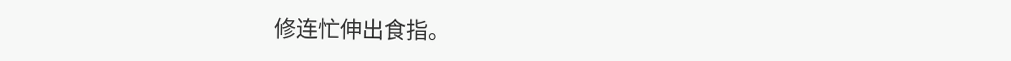修连忙伸出食指。